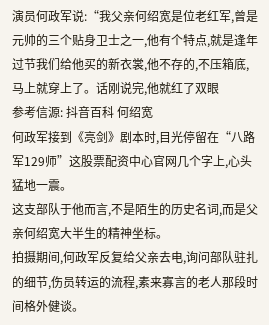演员何政军说:“我父亲何绍宽是位老红军,曾是元帅的三个贴身卫士之一,他有个特点,就是逢年过节我们给他买的新衣裳,他不存的,不压箱底,马上就穿上了。话刚说完,他就红了双眼
参考信源: 抖音百科 何绍宽
何政军接到《亮剑》剧本时,目光停留在“八路军129师”这股票配资中心官网几个字上,心头猛地一震。
这支部队于他而言,不是陌生的历史名词,而是父亲何绍宽大半生的精神坐标。
拍摄期间,何政军反复给父亲去电,询问部队驻扎的细节,伤员转运的流程,素来寡言的老人那段时间格外健谈。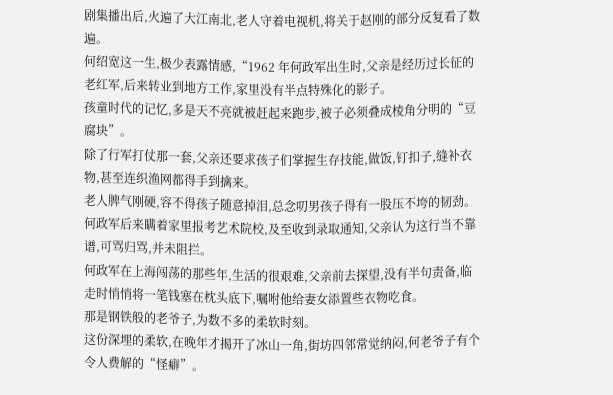剧集播出后,火遍了大江南北,老人守着电视机,将关于赵刚的部分反复看了数遍。
何绍宽这一生,极少表露情感,“1962 年何政军出生时,父亲是经历过长征的老红军,后来转业到地方工作,家里没有半点特殊化的影子。
孩童时代的记忆,多是天不亮就被赶起来跑步,被子必须叠成棱角分明的“豆腐块”。
除了行军打仗那一套,父亲还要求孩子们掌握生存技能,做饭,钉扣子,缝补衣物,甚至连织渔网都得手到擒来。
老人脾气刚硬,容不得孩子随意掉泪,总念叨男孩子得有一股压不垮的韧劲。
何政军后来瞒着家里报考艺术院校,及至收到录取通知,父亲认为这行当不靠谱,可骂归骂,并未阻拦。
何政军在上海闯荡的那些年,生活的很艰难,父亲前去探望,没有半句责备,临走时悄悄将一笔钱塞在枕头底下,嘱咐他给妻女添置些衣物吃食。
那是钢铁般的老爷子,为数不多的柔软时刻。
这份深埋的柔软,在晚年才揭开了冰山一角,街坊四邻常觉纳闷,何老爷子有个令人费解的“怪癖”。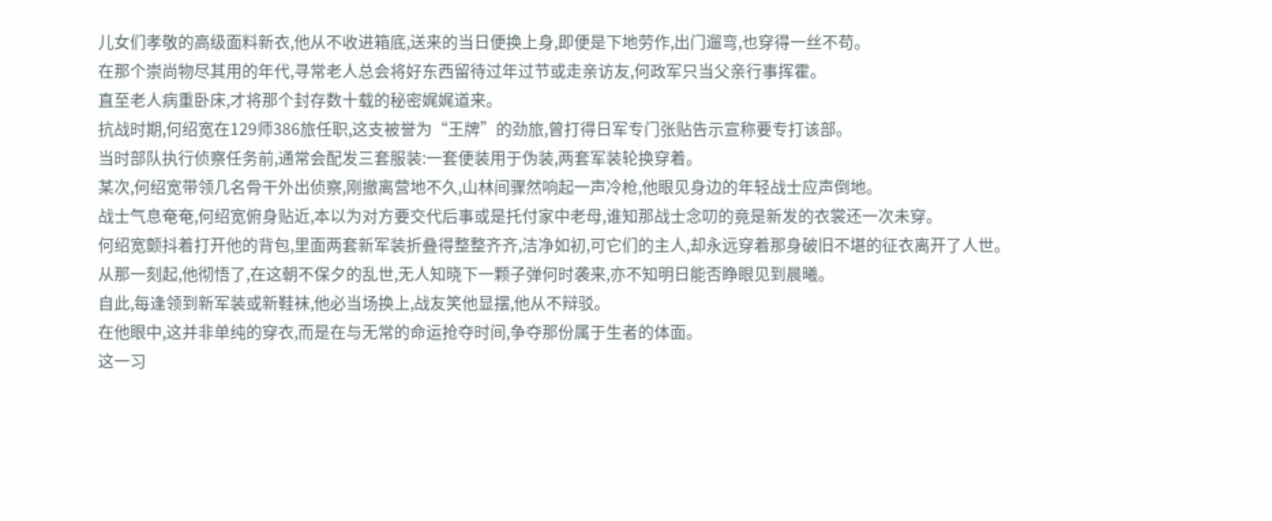儿女们孝敬的高级面料新衣,他从不收进箱底,送来的当日便换上身,即便是下地劳作,出门遛弯,也穿得一丝不苟。
在那个崇尚物尽其用的年代,寻常老人总会将好东西留待过年过节或走亲访友,何政军只当父亲行事挥霍。
直至老人病重卧床,才将那个封存数十载的秘密娓娓道来。
抗战时期,何绍宽在129师386旅任职,这支被誉为“王牌”的劲旅,曾打得日军专门张贴告示宣称要专打该部。
当时部队执行侦察任务前,通常会配发三套服装:一套便装用于伪装,两套军装轮换穿着。
某次,何绍宽带领几名骨干外出侦察,刚撤离营地不久,山林间骤然响起一声冷枪,他眼见身边的年轻战士应声倒地。
战士气息奄奄,何绍宽俯身贴近,本以为对方要交代后事或是托付家中老母,谁知那战士念叨的竟是新发的衣裳还一次未穿。
何绍宽颤抖着打开他的背包,里面两套新军装折叠得整整齐齐,洁净如初,可它们的主人,却永远穿着那身破旧不堪的征衣离开了人世。
从那一刻起,他彻悟了,在这朝不保夕的乱世,无人知晓下一颗子弹何时袭来,亦不知明日能否睁眼见到晨曦。
自此,每逢领到新军装或新鞋袜,他必当场换上,战友笑他显摆,他从不辩驳。
在他眼中,这并非单纯的穿衣,而是在与无常的命运抢夺时间,争夺那份属于生者的体面。
这一习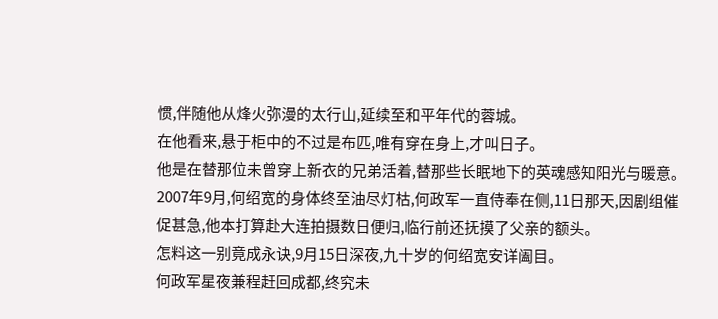惯,伴随他从烽火弥漫的太行山,延续至和平年代的蓉城。
在他看来,悬于柜中的不过是布匹,唯有穿在身上,才叫日子。
他是在替那位未曾穿上新衣的兄弟活着,替那些长眠地下的英魂感知阳光与暖意。
2007年9月,何绍宽的身体终至油尽灯枯,何政军一直侍奉在侧,11日那天,因剧组催促甚急,他本打算赴大连拍摄数日便归,临行前还抚摸了父亲的额头。
怎料这一别竟成永诀,9月15日深夜,九十岁的何绍宽安详阖目。
何政军星夜兼程赶回成都,终究未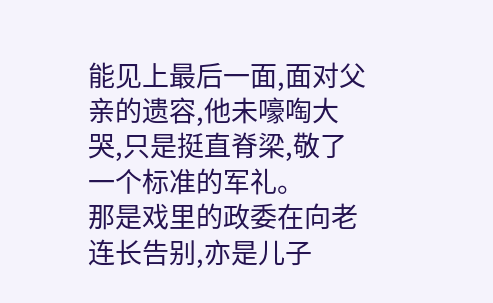能见上最后一面,面对父亲的遗容,他未嚎啕大哭,只是挺直脊梁,敬了一个标准的军礼。
那是戏里的政委在向老连长告别,亦是儿子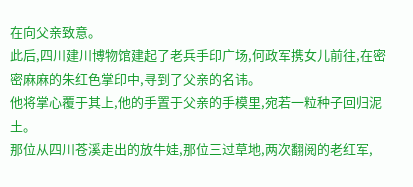在向父亲致意。
此后,四川建川博物馆建起了老兵手印广场,何政军携女儿前往,在密密麻麻的朱红色掌印中,寻到了父亲的名讳。
他将掌心覆于其上,他的手置于父亲的手模里,宛若一粒种子回归泥土。
那位从四川苍溪走出的放牛娃,那位三过草地,两次翻阅的老红军,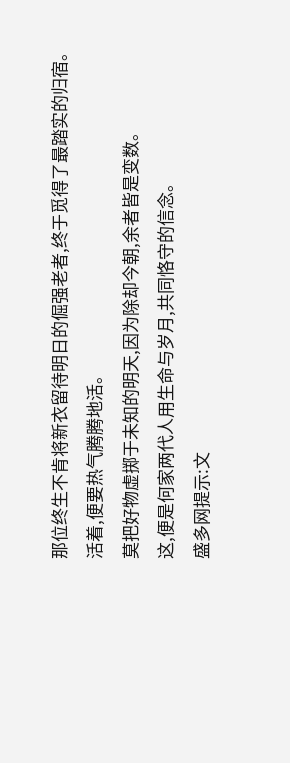那位终生不肯将新衣留待明日的倔强老者,终于觅得了最踏实的归宿。
活着,便要热气腾腾地活。
莫把好物虚掷于未知的明天,因为除却今朝,余者皆是变数。
这,便是何家两代人用生命与岁月,共同恪守的信念。
盛多网提示:文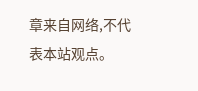章来自网络,不代表本站观点。